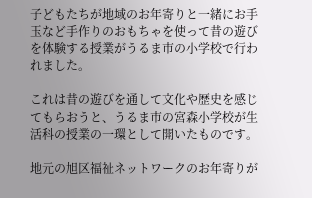子どもたちが地域のお年寄りと一緒にお手玉など手作りのおもちゃを使って昔の遊びを体験する授業がうるま市の小学校で行われました。

これは昔の遊びを通して文化や歴史を感じてもらおうと、うるま市の宮森小学校が生活科の授業の一環として開いたものです。

地元の旭区福祉ネットワークのお年寄りが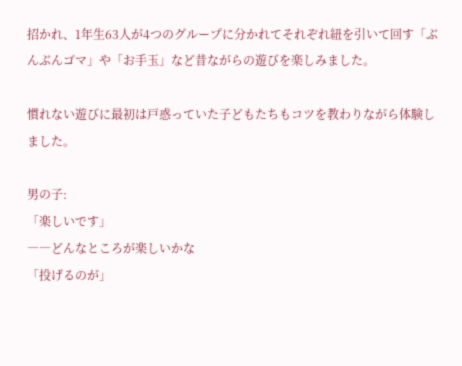招かれ、1年生63人が4つのグループに分かれてそれぞれ紐を引いて回す「ぶんぶんゴマ」や「お手玉」など昔ながらの遊びを楽しみました。

慣れない遊びに最初は戸惑っていた子どもたちもコツを教わりながら体験しました。

男の子:
「楽しいです」
――どんなところが楽しいかな
「投げるのが」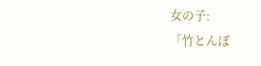女の子:
「竹とんぼ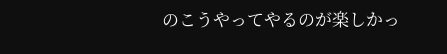のこうやってやるのが楽しかっ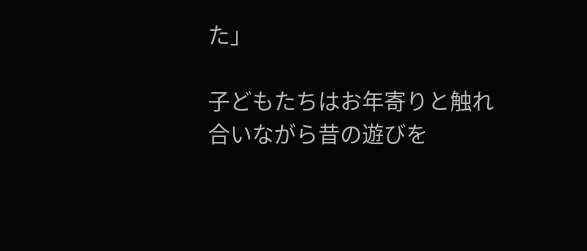た」

子どもたちはお年寄りと触れ合いながら昔の遊びを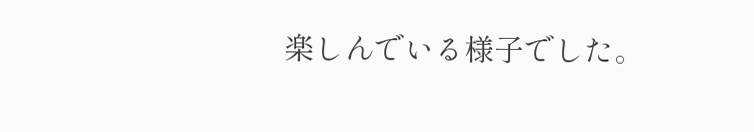楽しんでいる様子でした。